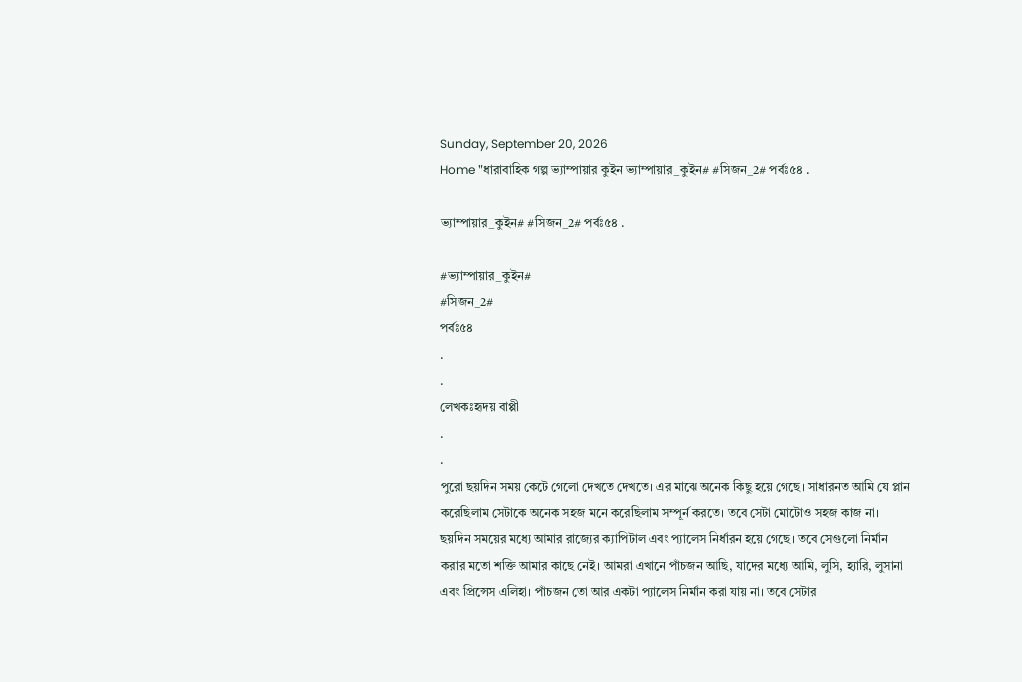Sunday, September 20, 2026
Home "ধারাবাহিক গল্প ভ্যাম্পায়ার কুইন ভ্যাম্পায়ার_কুইন# #সিজন_2# পর্বঃ৫৪ .

ভ্যাম্পায়ার_কুইন# #সিজন_2# পর্বঃ৫৪ .

#ভ্যাম্পায়ার_কুইন#
#সিজন_2#
পর্বঃ৫৪
.
.
লেখকঃহৃদয় বাপ্পী
.
.
পুরো ছয়দিন সময় কেটে গেলো দেখতে দেখতে। এর মাঝে অনেক কিছু হয়ে গেছে। সাধারনত আমি যে প্লান করেছিলাম সেটাকে অনেক সহজ মনে করেছিলাম সম্পূর্ন করতে। তবে সেটা মোটোও সহজ কাজ না। ছয়দিন সময়ের মধ্যে আমার রাজ্যের ক্যাপিটাল এবং প্যালেস নির্ধারন হয়ে গেছে। তবে সেগুলো নির্মান করার মতো শক্তি আমার কাছে নেই। আমরা এখানে পাঁচজন আছি, যাদের মধ্যে আমি, লুসি, হ্যারি, লুসানা এবং প্রিন্সেস এলিহা। পাঁচজন তো আর একটা প্যালেস নির্মান করা যায় না। তবে সেটার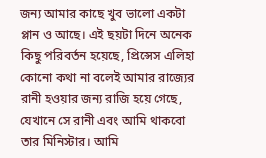জন্য আমার কাছে খুব ভালো একটা প্লান ও আছে। এই ছয়টা দিনে অনেক কিছু পরিবর্তন হয়েছে, প্রিন্সেস এলিহা কোনো কথা না বলেই আমার রাজ্যের রানী হওয়ার জন্য রাজি হয়ে গেছে, যেখানে সে রানী এবং আমি থাকবো তার মিনিস্টার। আমি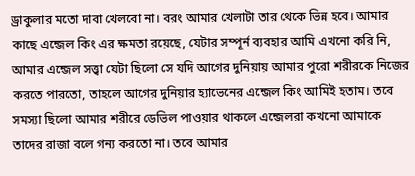ড্রাকুলার মতো দাবা খেলবো না। বরং আমার খেলাটা তার থেকে ভিন্ন হবে। আমার কাছে এন্জেল কিং এর ক্ষমতা রয়েছে, যেটার সম্পূর্ন ব্যবহার আমি এখনো করি নি, আমার এন্জেল সত্ত্বা যেটা ছিলো সে যদি আগের দুনিয়ায় আমার পুরো শরীরকে নিজের করতে পারতো, তাহলে আগের দুনিয়ার হ্যাভেনের এন্জেল কিং আমিই হতাম। তবে সমস্যা ছিলো আমার শরীরে ডেভিল পাওয়ার থাকলে এন্জেলরা কখনো আমাকে তাদের রাজা বলে গন্য করতো না। তবে আমার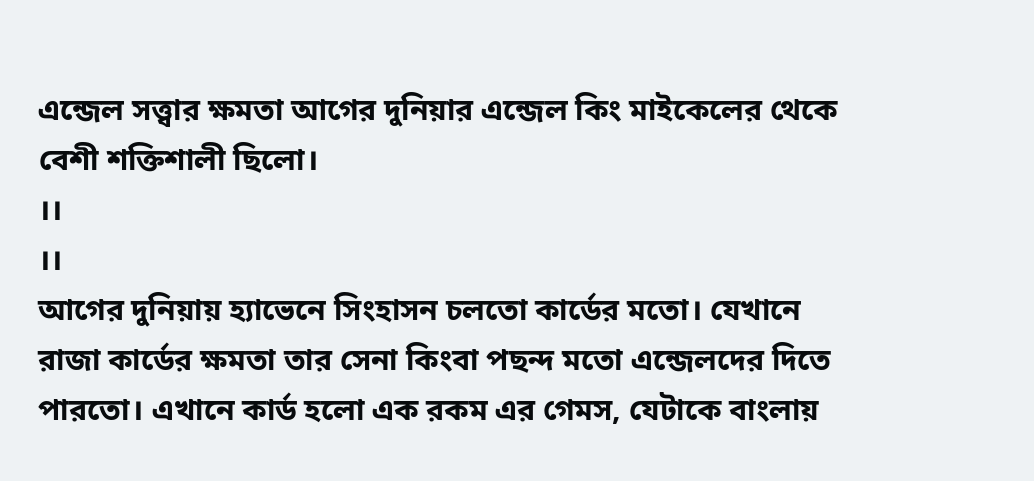এন্জেল সত্ত্বার ক্ষমতা আগের দুনিয়ার এন্জেল কিং মাইকেলের থেকে বেশী শক্তিশালী ছিলো।
।।
।।
আগের দুনিয়ায় হ্যাভেনে সিংহাসন চলতো কার্ডের মতো। যেখানে রাজা কার্ডের ক্ষমতা তার সেনা কিংবা পছন্দ মতো এন্জেলদের দিতে পারতো। এখানে কার্ড হলো এক রকম এর গেমস, যেটাকে বাংলায়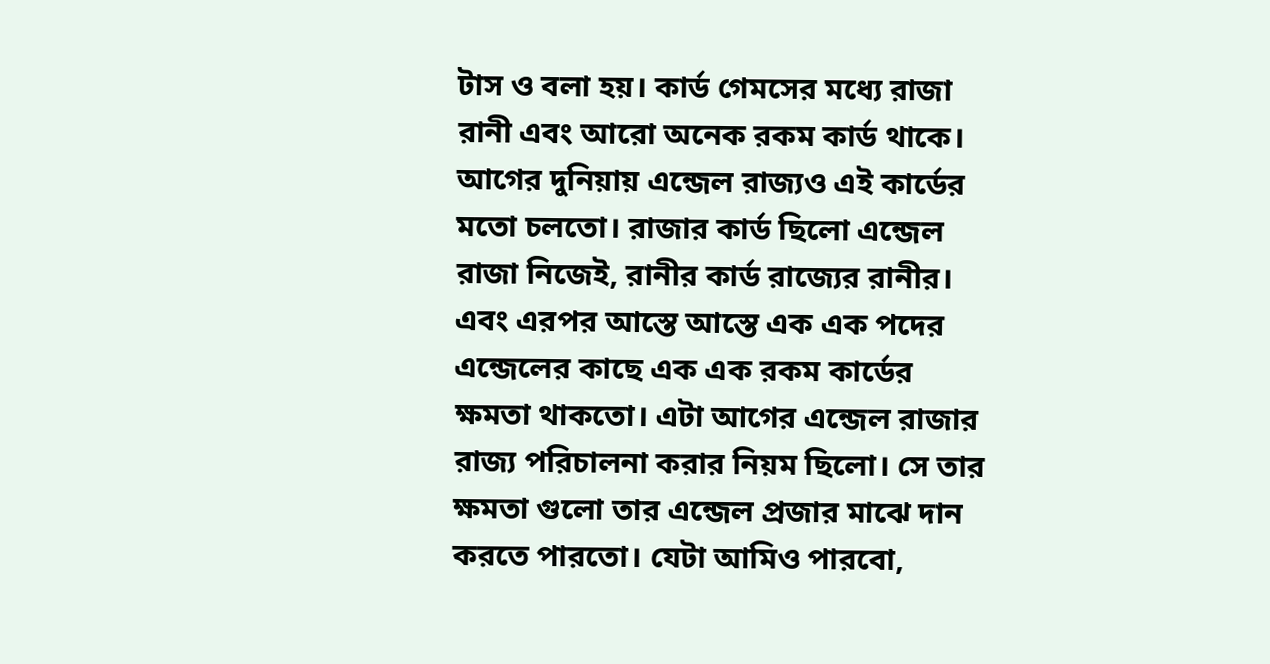টাস ও বলা হয়। কার্ড গেমসের মধ্যে রাজা রানী এবং আরো অনেক রকম কার্ড থাকে। আগের দুনিয়ায় এন্জেল রাজ্যও এই কার্ডের মতো চলতো। রাজার কার্ড ছিলো এন্জেল রাজা নিজেই, রানীর কার্ড রাজ্যের রানীর। এবং এরপর আস্তে আস্তে এক এক পদের এন্জেলের কাছে এক এক রকম কার্ডের ক্ষমতা থাকতো। এটা আগের এন্জেল রাজার রাজ্য পরিচালনা করার নিয়ম ছিলো। সে তার ক্ষমতা গুলো তার এন্জেল প্রজার মাঝে দান করতে পারতো। যেটা আমিও পারবো,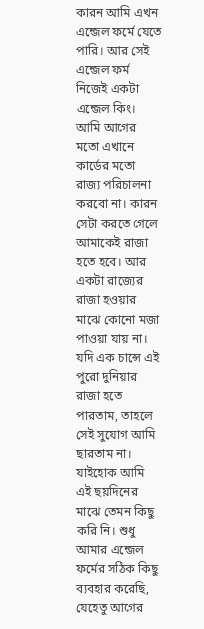কারন আমি এখন এন্জেল ফর্মে যেতে পারি। আর সেই এন্জেল ফর্ম নিজেই একটা এন্জেল কিং। আমি আগের মতো এখানে কার্ডের মতো রাজ্য পরিচালনা করবো না। কারন সেটা করতে গেলে আমাকেই রাজা হতে হবে। আর একটা রাজ্যের রাজা হওয়ার মাঝে কোনো মজা পাওয়া যায় না। যদি এক চান্সে এই পুরো দুনিয়ার রাজা হতে পারতাম, তাহলে সেই সুযোগ আমি ছারতাম না। যাইহোক আমি এই ছয়দিনের মাঝে তেমন কিছু করি নি। শুধু আমার এন্জেল ফর্মের সঠিক কিছু ব্যবহার করেছি, যেহেতু আগের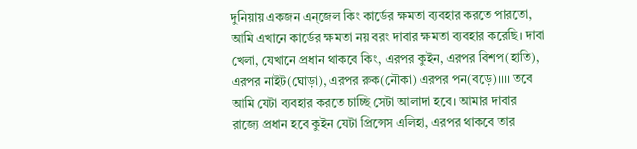দুনিয়ায় একজন এন্জেল কিং কার্ডের ক্ষমতা ব্যবহার করতে পারতো, আমি এখানে কার্ডের ক্ষমতা নয় বরং দাবার ক্ষমতা ব্যবহার করেছি। দাবা খেলা, যেখানে প্রধান থাকবে কিং, এরপর কুইন, এরপর বিশপ(হাতি), এরপর নাইট(ঘোড়া), এরপর রুক(নৌকা) এরপর পন(বড়ে)।।।। তবে আমি যেটা ব্যবহার করতে চাচ্ছি সেটা আলাদা হবে। আমার দাবার রাজ্যে প্রধান হবে কুইন যেটা প্রিন্সেস এলিহা, এরপর থাকবে তার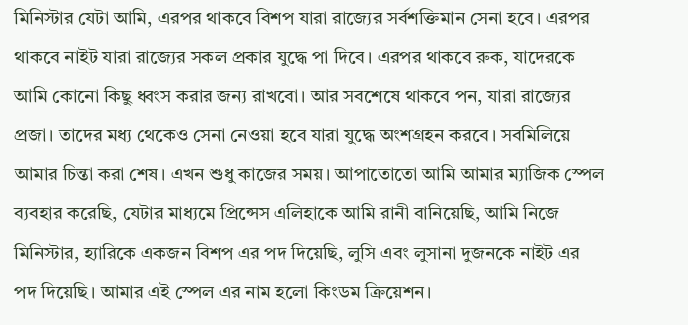মিনিস্টার যেটা আমি, এরপর থাকবে বিশপ যারা রাজ্যের সর্বশক্তিমান সেনা হবে। এরপর থাকবে নাইট যারা রাজ্যের সকল প্রকার যুদ্ধে পা দিবে। এরপর থাকবে রুক, যাদেরকে আমি কোনো কিছু ধ্বংস করার জন্য রাখবো। আর সবশেষে থাকবে পন, যারা রাজ্যের প্রজা। তাদের মধ্য থেকেও সেনা নেওয়া হবে যারা যুদ্ধে অংশগ্রহন করবে। সবমিলিয়ে আমার চিন্তা করা শেষ। এখন শুধু কাজের সময়। আপাতোতো আমি আমার ম্যাজিক স্পেল ব্যবহার করেছি, যেটার মাধ্যমে প্রিন্সেস এলিহাকে আমি রানী বানিয়েছি, আমি নিজে মিনিস্টার, হ্যারিকে একজন বিশপ এর পদ দিয়েছি, লুসি এবং লুসানা দুজনকে নাইট এর পদ দিয়েছি। আমার এই স্পেল এর নাম হলো কিংডম ক্রিয়েশন।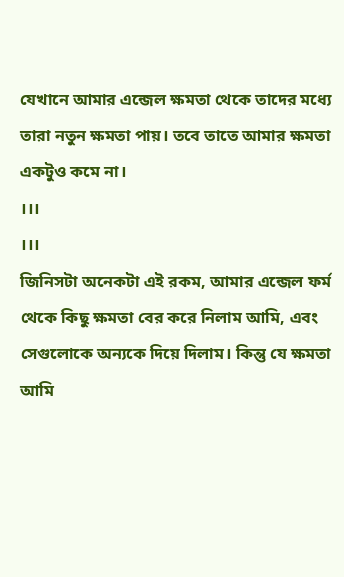যেখানে আমার এন্জেল ক্ষমতা থেকে তাদের মধ্যে তারা নতুন ক্ষমতা পায়। তবে তাতে আমার ক্ষমতা একটুও কমে না।
।।।
।।।
জিনিসটা অনেকটা এই রকম, আমার এন্জেল ফর্ম থেকে কিছু ক্ষমতা বের করে নিলাম আমি, এবং সেগুলোকে অন্যকে দিয়ে দিলাম। কিন্তু যে ক্ষমতা আমি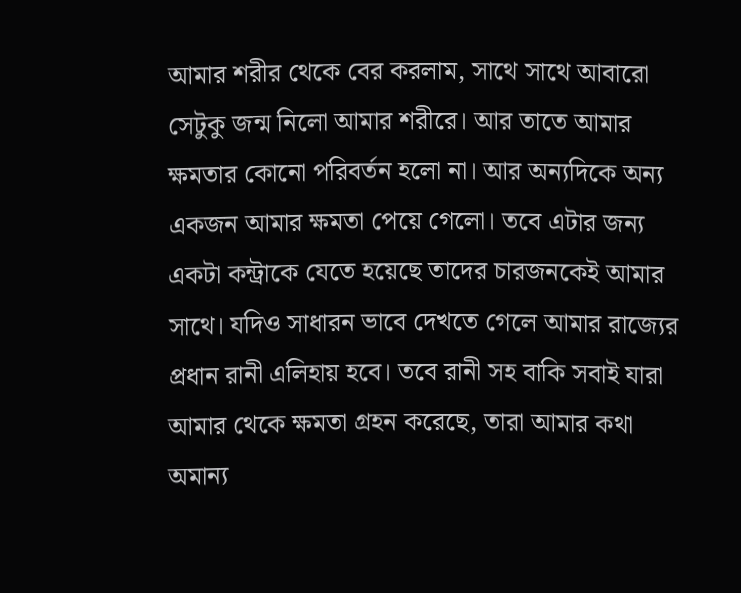আমার শরীর থেকে বের করলাম, সাথে সাথে আবারো সেটুকু জন্ম নিলো আমার শরীরে। আর তাতে আমার ক্ষমতার কোনো পরিবর্তন হলো না। আর অন্যদিকে অন্য একজন আমার ক্ষমতা পেয়ে গেলো। তবে এটার জন্য একটা কন্ট্রাকে যেতে হয়েছে তাদের চারজনকেই আমার সাথে। যদিও সাধারন ভাবে দেখতে গেলে আমার রাজ্যের প্রধান রানী এলিহায় হবে। তবে রানী সহ বাকি সবাই যারা আমার থেকে ক্ষমতা গ্রহন করেছে, তারা আমার কথা অমান্য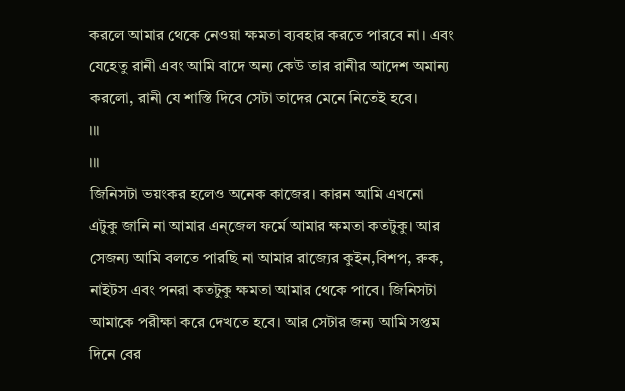করলে আমার থেকে নেওয়া ক্ষমতা ব্যবহার করতে পারবে না। এবং যেহেতু রানী এবং আমি বাদে অন্য কেউ তার রানীর আদেশ অমান্য করলো, রানী যে শাস্তি দিবে সেটা তাদের মেনে নিতেই হবে।
।।।
।।।
জিনিসটা ভয়ংকর হলেও অনেক কাজের। কারন আমি এখনো এটুকু জানি না আমার এন্জেল ফর্মে আমার ক্ষমতা কতটুকু। আর সেজন্য আমি বলতে পারছি না আমার রাজ্যের কুইন,বিশপ, রুক, নাইটস এবং পনরা কতটুকু ক্ষমতা আমার থেকে পাবে। জিনিসটা আমাকে পরীক্ষা করে দেখতে হবে। আর সেটার জন্য আমি সপ্তম দিনে বের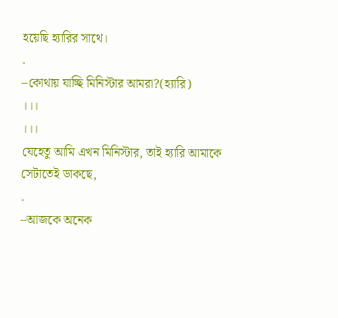হয়েছি হ্যারির সাথে।
.
–কোথায় যাচ্ছি মিনিস্টার আমরা?(হ্যারি)
।।।
।।।
যেহেতু আমি এখন মিনিস্টার, তাই হ্যারি আমাকে সেটাতেই ডাকছে,
.
–আজকে অনেক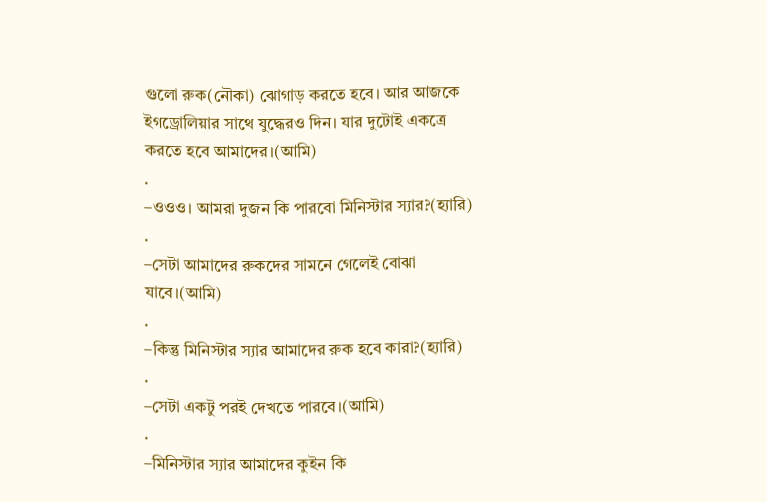গুলো রুক(নৌকা) ঝোগাড় করতে হবে। আর আজকে ইগড্রোলিয়ার সাথে যুদ্ধেরও দিন। যার দুটোই একত্রে করতে হবে আমাদের।(আমি)
.
–ওওও। আমরা দুজন কি পারবো মিনিস্টার স্যার?(হ্যারি)
.
–সেটা আমাদের রুকদের সামনে গেলেই বোঝা যাবে।(আমি)
.
–কিন্তু মিনিস্টার স্যার আমাদের রুক হবে কারা?(হ্যারি)
.
–সেটা একটু পরই দেখতে পারবে।(আমি)
.
–মিনিস্টার স্যার আমাদের কুইন কি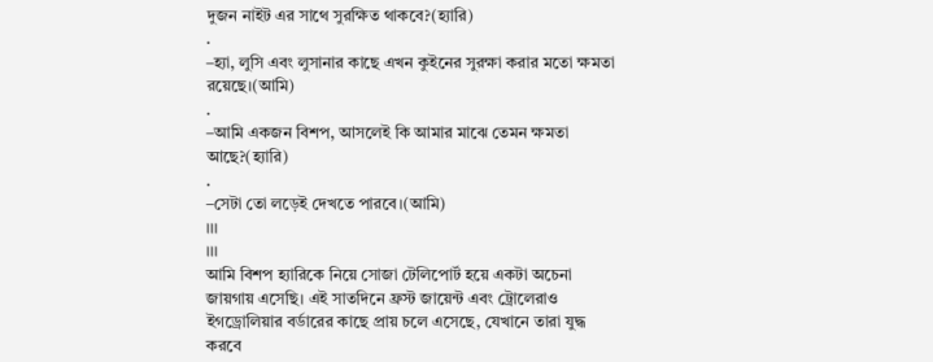দুজন নাইট এর সাথে সুরক্ষিত থাকবে?(হ্যারি)
.
–হ্যা, লুসি এবং লুসানার কাছে এখন কুইনের সুরক্ষা করার মতো ক্ষমতা রয়েছে।(আমি)
.
–আমি একজন বিশপ, আসলেই কি আমার মাঝে তেমন ক্ষমতা আছে?(হ্যারি)
.
–সেটা তো লড়েই দেখতে পারবে।(আমি)
।।।
।।।
আমি বিশপ হ্যারিকে নিয়ে সোজা টেলিপোর্ট হয়ে একটা অচেনা জায়গায় এসেছি। এই সাতদিনে ফ্রস্ট জায়েন্ট এবং ট্রোলেরাও ইগড্রোলিয়ার বর্ডারের কাছে প্রায় চলে এসেছে, যেখানে তারা যুদ্ধ করবে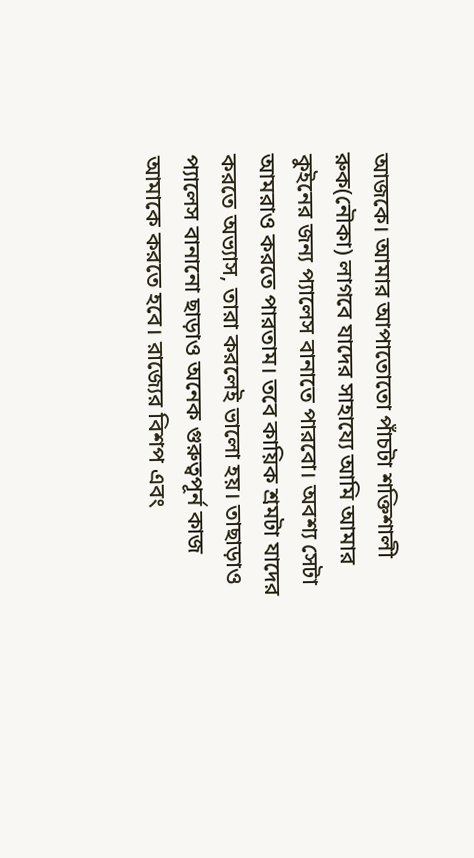আজকে। আমার আপাতোতো পাঁচটা শক্তিশালী রুক(নৌকা) লাগবে যাদের সাহায্যে আমি আমার কুইনের জন্য প্যালেস বানাতে পারবো। অবশ্য সেটা আমরাও করতে পারতাম। তবে কায়িক শ্রমটা যাদের করতে অভ্যাস, তারা করলেই ভালো হয়। তাছাড়াও প্যালেস বানানো ছাড়াও অনেক গুরুত্বপূর্ন কাজ আমাকে করতে হবে। রাজ্যের বিশপ এবং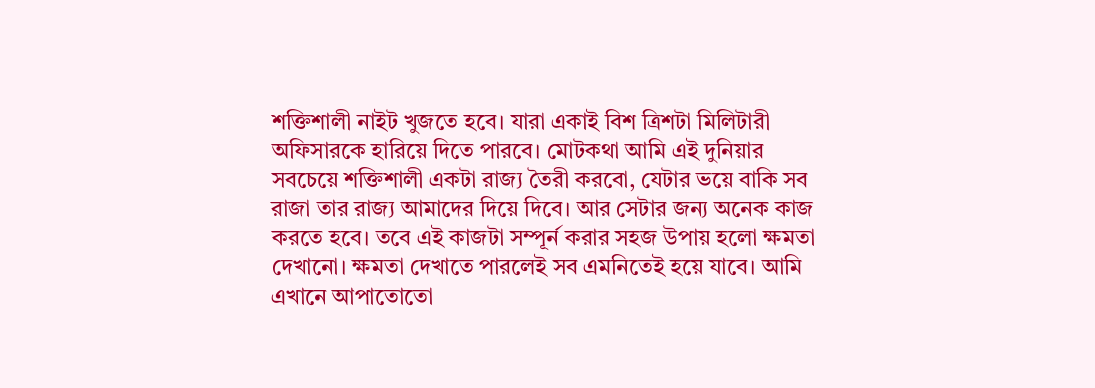শক্তিশালী নাইট খুজতে হবে। যারা একাই বিশ ত্রিশটা মিলিটারী অফিসারকে হারিয়ে দিতে পারবে। মোটকথা আমি এই দুনিয়ার সবচেয়ে শক্তিশালী একটা রাজ্য তৈরী করবো, যেটার ভয়ে বাকি সব রাজা তার রাজ্য আমাদের দিয়ে দিবে। আর সেটার জন্য অনেক কাজ করতে হবে। তবে এই কাজটা সম্পূর্ন করার সহজ উপায় হলো ক্ষমতা দেখানো। ক্ষমতা দেখাতে পারলেই সব এমনিতেই হয়ে যাবে। আমি এখানে আপাতোতো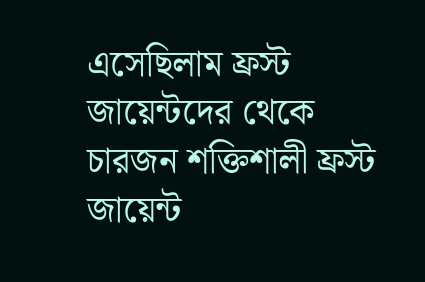এসেছিলাম ফ্রস্ট জায়েন্টদের থেকে চারজন শক্তিশালী ফ্রস্ট জায়েন্ট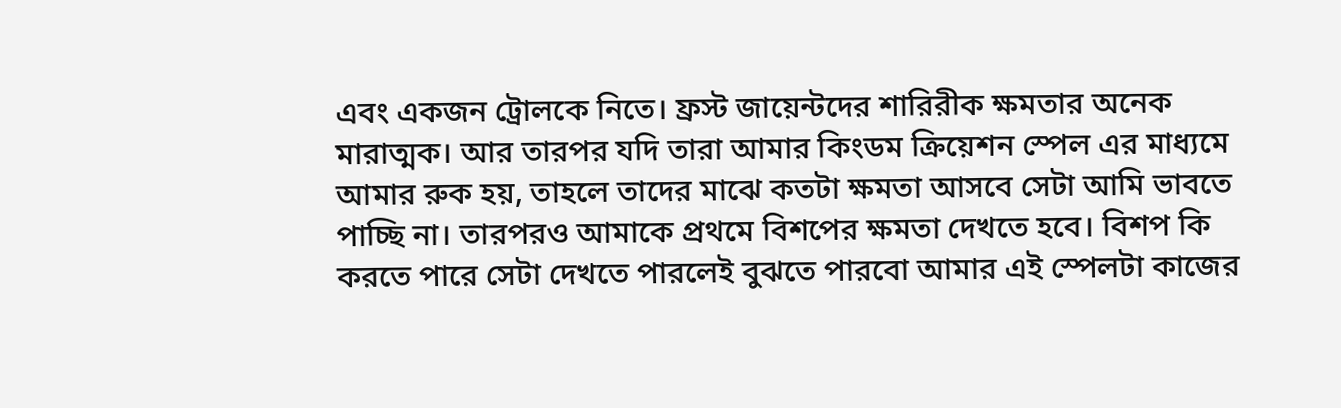এবং একজন ট্রোলকে নিতে। ফ্রস্ট জায়েন্টদের শারিরীক ক্ষমতার অনেক মারাত্মক। আর তারপর যদি তারা আমার কিংডম ক্রিয়েশন স্পেল এর মাধ্যমে আমার রুক হয়, তাহলে তাদের মাঝে কতটা ক্ষমতা আসবে সেটা আমি ভাবতে পাচ্ছি না। তারপরও আমাকে প্রথমে বিশপের ক্ষমতা দেখতে হবে। বিশপ কি করতে পারে সেটা দেখতে পারলেই বুঝতে পারবো আমার এই স্পেলটা কাজের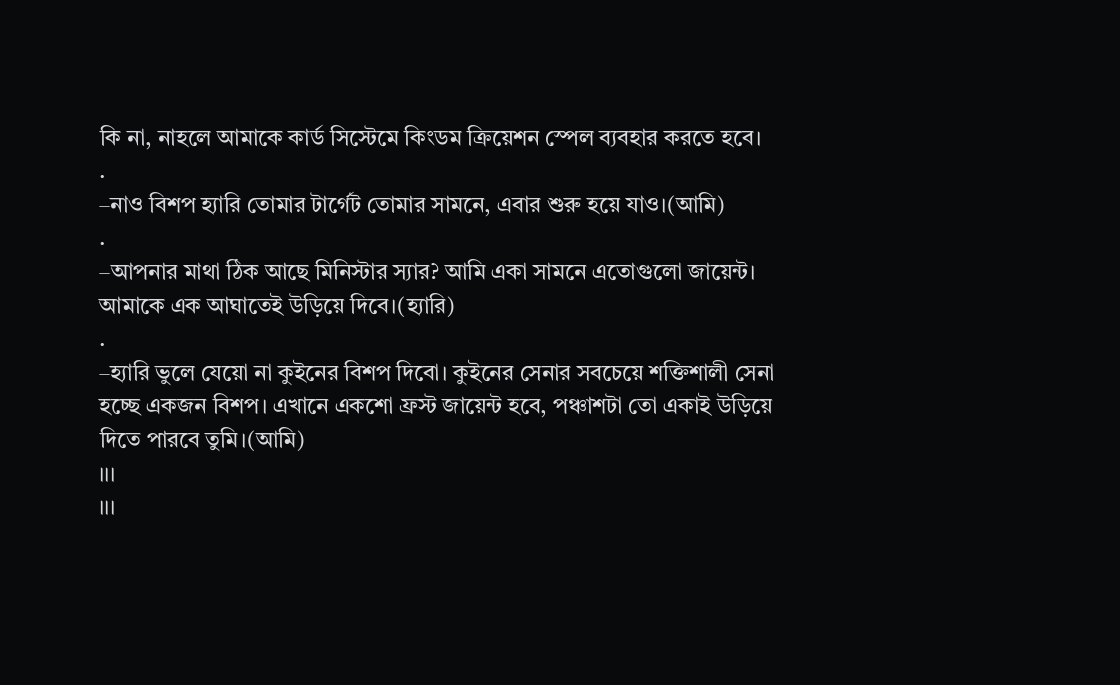কি না, নাহলে আমাকে কার্ড সিস্টেমে কিংডম ক্রিয়েশন স্পেল ব্যবহার করতে হবে।
.
–নাও বিশপ হ্যারি তোমার টার্গেট তোমার সামনে, এবার শুরু হয়ে যাও।(আমি)
.
–আপনার মাথা ঠিক আছে মিনিস্টার স্যার? আমি একা সামনে এতোগুলো জায়েন্ট। আমাকে এক আঘাতেই উড়িয়ে দিবে।(হ্যারি)
.
–হ্যারি ভুলে যেয়ো না কুইনের বিশপ দিবো। কুইনের সেনার সবচেয়ে শক্তিশালী সেনা হচ্ছে একজন বিশপ। এখানে একশো ফ্রস্ট জায়েন্ট হবে, পঞ্চাশটা তো একাই উড়িয়ে দিতে পারবে তুমি।(আমি)
।।।
।।।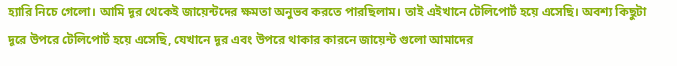হ্যারি নিচে গেলো। আমি দূর থেকেই জায়েন্টদের ক্ষমতা অনুভব করতে পারছিলাম। তাই এইখানে টেলিপোর্ট হয়ে এসেছি। অবশ্য কিছুটা দূরে উপরে টেলিপোর্ট হয়ে এসেছি, যেখানে দূর এবং উপরে থাকার কারনে জায়েন্ট গুলো আমাদের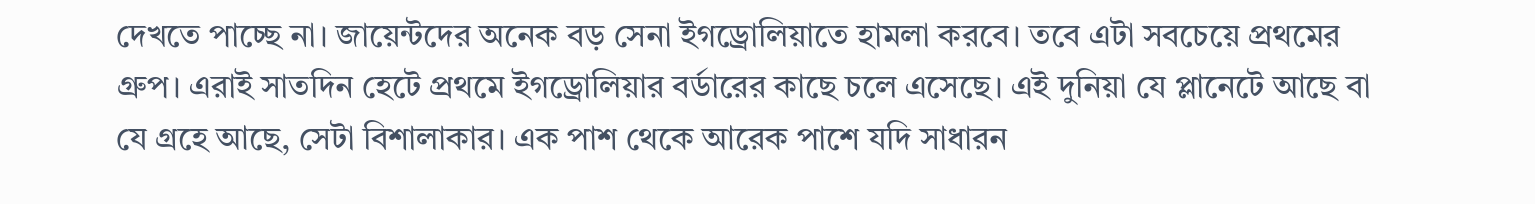দেখতে পাচ্ছে না। জায়েন্টদের অনেক বড় সেনা ইগড্রোলিয়াতে হামলা করবে। তবে এটা সবচেয়ে প্রথমের গ্রুপ। এরাই সাতদিন হেটে প্রথমে ইগড্রোলিয়ার বর্ডারের কাছে চলে এসেছে। এই দুনিয়া যে প্লানেটে আছে বা যে গ্রহে আছে, সেটা বিশালাকার। এক পাশ থেকে আরেক পাশে যদি সাধারন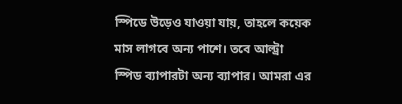স্পিডে উড়েও যাওয়া যায়, তাহলে কয়েক মাস লাগবে অন্য পাশে। তবে আল্ট্রা স্পিড ব্যাপারটা অন্য ব্যাপার। আমরা এর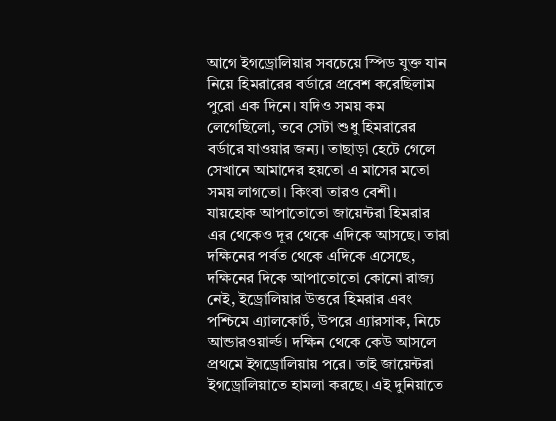আগে ইগড্রোলিয়ার সবচেয়ে স্পিড যুক্ত যান নিয়ে হিমরারের বর্ডারে প্রবেশ করেছিলাম পুরো এক দিনে। যদিও সময় কম লেগেছিলো, তবে সেটা শুধু হিমরারের বর্ডারে যাওয়ার জন্য। তাছাড়া হেটে গেলে সেখানে আমাদের হয়তো এ মাসের মতো সময় লাগতো। কিংবা তারও বেশী। যায়হোক আপাতোতো জায়েন্টরা হিমরার এর থেকেও দূর থেকে এদিকে আসছে। তারা দক্ষিনের পর্বত থেকে এদিকে এসেছে, দক্ষিনের দিকে আপাতোতো কোনো রাজ্য নেই, ইড্রোলিয়ার উত্তরে হিমরার এবং পশ্চিমে এ্যালকোর্ট, উপরে এ্যারসাক, নিচে আন্ডারওয়ার্ল্ড। দক্ষিন থেকে কেউ আসলে প্রথমে ইগড্রোলিয়ায় পরে। তাই জায়েন্টরা ইগড্রোলিয়াতে হামলা করছে। এই দুনিয়াতে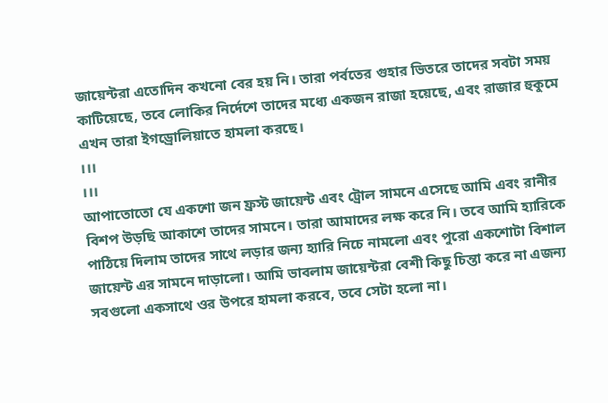জায়েন্টরা এতোদিন কখনো বের হয় নি। তারা পর্বতের গুহার ভিতরে তাদের সবটা সময় কাটিয়েছে, তবে লোকির নির্দেশে তাদের মধ্যে একজন রাজা হয়েছে, এবং রাজার হুকুমে এখন তারা ইগড্রোলিয়াতে হামলা করছে।
।।।
।।।
আপাতোতো যে একশো জন ফ্রস্ট জায়েন্ট এবং ট্রোল সামনে এসেছে আমি এবং রানীর বিশপ উড়ছি আকাশে তাদের সামনে। তারা আমাদের লক্ষ করে নি। তবে আমি হ্যারিকে পাঠিয়ে দিলাম তাদের সাথে লড়ার জন্য হ্যারি নিচে নামলো এবং পুরো একশোটা বিশাল জায়েন্ট এর সামনে দাড়ালো। আমি ভাবলাম জায়েন্টরা বেশী কিছু চিন্তা করে না এজন্য সবগুলো একসাথে ওর উপরে হামলা করবে, তবে সেটা হলো না।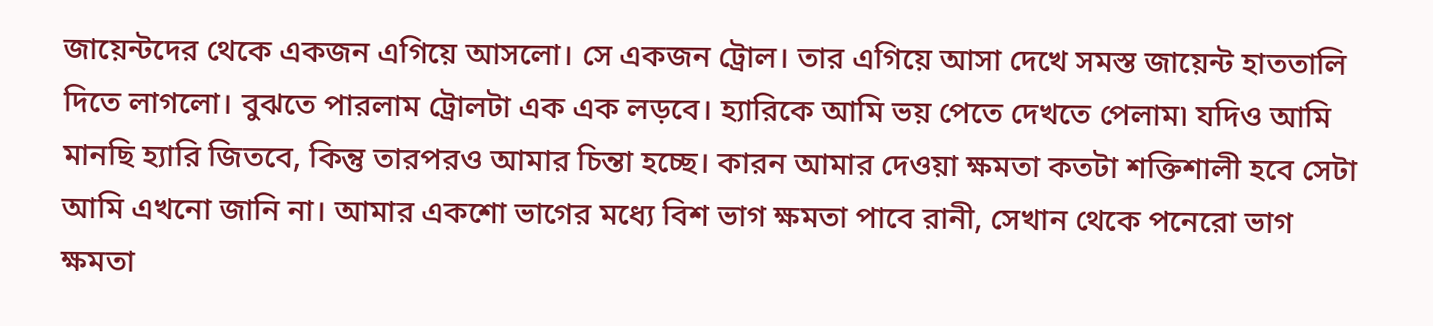জায়েন্টদের থেকে একজন এগিয়ে আসলো। সে একজন ট্রোল। তার এগিয়ে আসা দেখে সমস্ত জায়েন্ট হাততালি দিতে লাগলো। বুঝতে পারলাম ট্রোলটা এক এক লড়বে। হ্যারিকে আমি ভয় পেতে দেখতে পেলাম৷ যদিও আমি মানছি হ্যারি জিতবে, কিন্তু তারপরও আমার চিন্তা হচ্ছে। কারন আমার দেওয়া ক্ষমতা কতটা শক্তিশালী হবে সেটা আমি এখনো জানি না। আমার একশো ভাগের মধ্যে বিশ ভাগ ক্ষমতা পাবে রানী, সেখান থেকে পনেরো ভাগ ক্ষমতা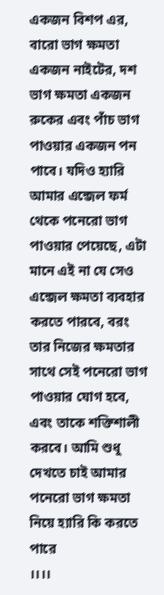একজন বিশপ এর, বারো ভাগ ক্ষমতা একজন নাইটের, দশ ভাগ ক্ষমতা একজন রুকের এবং পাঁচ ভাগ পাওয়ার একজন পন পাবে। যদিও হ্যারি আমার এন্জেল ফর্ম থেকে পনেরো ভাগ পাওয়ার পেয়েছে, এটা মানে এই না যে সেও এন্জেল ক্ষমতা ব্যবহার করতে পারবে, বরং তার নিজের ক্ষমতার সাথে সেই পনেরো ভাগ পাওয়ার যোগ হবে, এবং তাকে শক্তিশালী করবে। আমি শুধু দেখতে চাই আমার পনেরো ভাগ ক্ষমতা নিয়ে হ্যারি কি করতে পারে
।।।।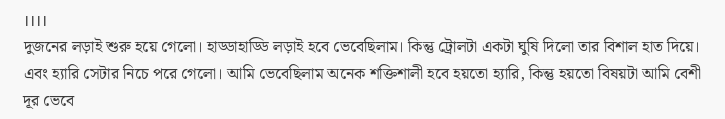।।।।
দুজনের লড়াই শুরু হয়ে গেলো। হাড্ডাহাড্ডি লড়াই হবে ভেবেছিলাম। কিন্তু ট্রোলটা একটা ঘুষি দিলো তার বিশাল হাত দিয়ে। এবং হ্যারি সেটার নিচে পরে গেলো। আমি ভেবেছিলাম অনেক শক্তিশালী হবে হয়তো হ্যারি, কিন্তু হয়তো বিষয়টা আমি বেশী দূর ভেবে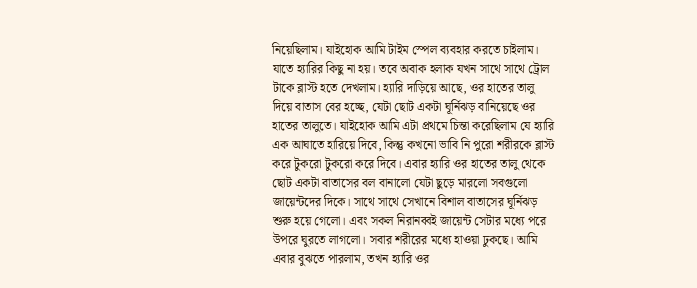নিয়েছিলাম। যাইহোক আমি টাইম স্পেল ব্যবহার করতে চাইলাম। যাতে হ্যারির কিছু না হয়। তবে অবাক হলাক যখন সাথে সাথে ট্রোল টাকে ব্লাস্ট হতে দেখলাম। হ্যারি দাড়িয়ে আছে, ওর হাতের তালু দিয়ে বাতাস বের হচ্ছে, যেটা ছোট একটা ঘূর্নিঝড় বানিয়েছে ওর হাতের তালুতে। যাইহোক আমি এটা প্রথমে চিন্তা করেছিলাম যে হ্যারি এক আঘাতে হারিয়ে দিবে, কিন্তু কখনো ভাবি নি পুরো শরীরকে ব্লাস্ট করে টুকরো টুকরো করে দিবে। এবার হ্যারি ওর হাতের তালু থেকে ছোট একটা বাতাসের বল বানালো যেটা ছুড়ে মারলো সবগুলো জায়েন্টদের দিকে। সাথে সাথে সেখানে বিশাল বাতাসের ঘূর্নিঝড় শুরু হয়ে গেলো। এবং সকল নিরানব্বই জায়েন্ট সেটার মধ্যে পরে উপরে ঘুরতে লাগলো। সবার শরীরের মধ্যে হাওয়া ঢুকছে। আমি এবার বুঝতে পারলাম, তখন হ্যারি ওর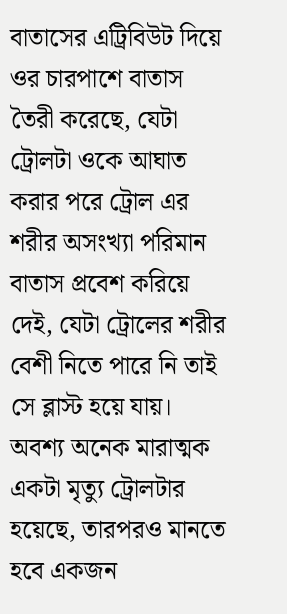বাতাসের এট্রিবিউট দিয়ে ওর চারপাশে বাতাস তৈরী করেছে, যেটা ট্রোলটা ওকে আঘাত করার পরে ট্রোল এর শরীর অসংখ্যা পরিমান বাতাস প্রবেশ করিয়ে দেই, যেটা ট্রোলের শরীর বেশী নিতে পারে নি তাই সে ব্লাস্ট হয়ে যায়। অবশ্য অনেক মারাত্মক একটা মৃত্যু ট্রোলটার হয়েছে, তারপরও মানতে হবে একজন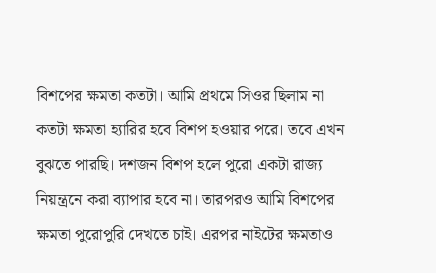বিশপের ক্ষমতা কতটা। আমি প্রথমে সিওর ছিলাম না কতটা ক্ষমতা হ্যারির হবে বিশপ হওয়ার পরে। তবে এখন বুঝতে পারছি। দশজন বিশপ হলে পুরো একটা রাজ্য নিয়ন্ত্রনে করা ব্যাপার হবে না। তারপরও আমি বিশপের ক্ষমতা পুরোপুরি দেখতে চাই। এরপর নাইটের ক্ষমতাও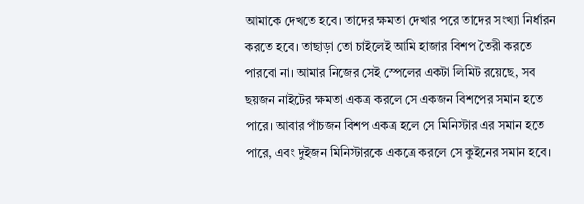আমাকে দেখতে হবে। তাদের ক্ষমতা দেখার পরে তাদের সংখ্যা নির্ধারন করতে হবে। তাছাড়া তো চাইলেই আমি হাজার বিশপ তৈরী করতে পারবো না। আমার নিজের সেই স্পেলের একটা লিমিট রয়েছে, সব ছয়জন নাইটের ক্ষমতা একত্র করলে সে একজন বিশপের সমান হতে পারে। আবার পাঁচজন বিশপ একত্র হলে সে মিনিস্টার এর সমান হতে পারে, এবং দুইজন মিনিস্টারকে একত্রে করলে সে কুইনের সমান হবে।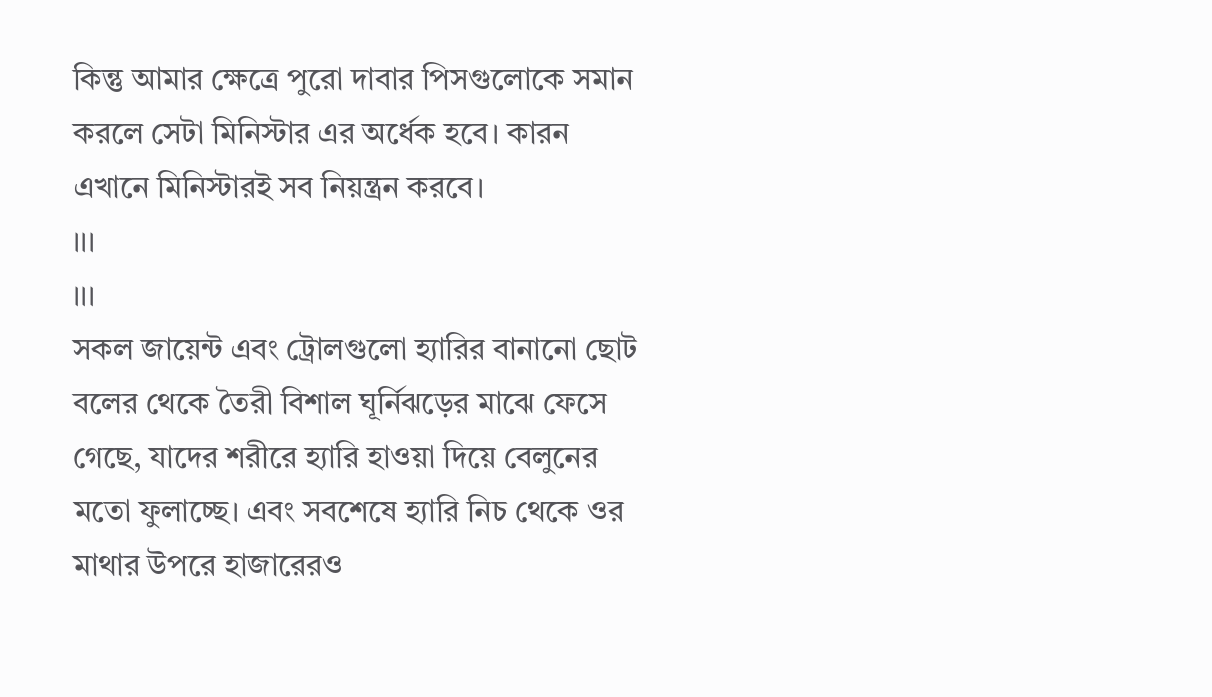কিন্তু আমার ক্ষেত্রে পুরো দাবার পিসগুলোকে সমান করলে সেটা মিনিস্টার এর অর্ধেক হবে। কারন এখানে মিনিস্টারই সব নিয়ন্ত্রন করবে।
।।।
।।।
সকল জায়েন্ট এবং ট্রোলগুলো হ্যারির বানানো ছোট বলের থেকে তৈরী বিশাল ঘূর্নিঝড়ের মাঝে ফেসে গেছে, যাদের শরীরে হ্যারি হাওয়া দিয়ে বেলুনের মতো ফুলাচ্ছে। এবং সবশেষে হ্যারি নিচ থেকে ওর মাথার উপরে হাজারেরও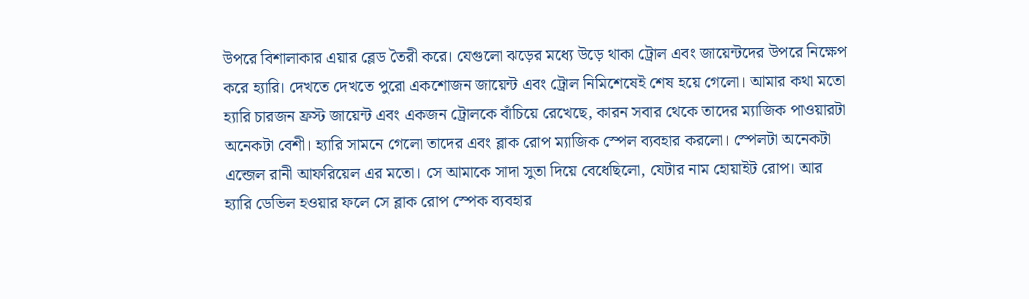উপরে বিশালাকার এয়ার ব্লেড তৈরী করে। যেগুলো ঝড়ের মধ্যে উড়ে থাকা ট্রোল এবং জায়েন্টদের উপরে নিক্ষেপ করে হ্যারি। দেখতে দেখতে পুরো একশোজন জায়েন্ট এবং ট্রোল নিমিশেষেই শেষ হয়ে গেলো। আমার কথা মতো হ্যারি চারজন ফ্রস্ট জায়েন্ট এবং একজন ট্রোলকে বাঁচিয়ে রেখেছে, কারন সবার থেকে তাদের ম্যাজিক পাওয়ারটা অনেকটা বেশী। হ্যারি সামনে গেলো তাদের এবং ব্লাক রোপ ম্যাজিক স্পেল ব্যবহার করলো। স্পেলটা অনেকটা এন্জেল রানী আফরিয়েল এর মতো। সে আমাকে সাদা সুতা দিয়ে বেধেছিলো, যেটার নাম হোয়াইট রোপ। আর হ্যারি ডেভিল হওয়ার ফলে সে ব্লাক রোপ স্পেক ব্যবহার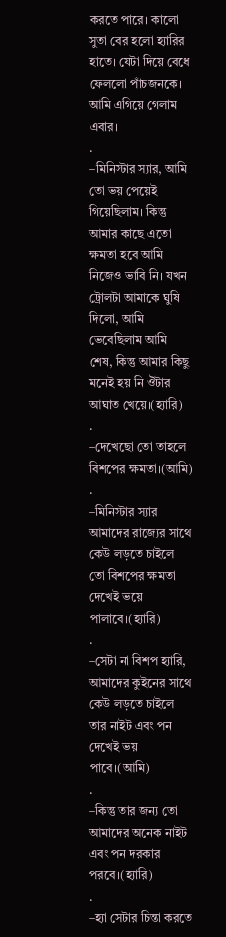করতে পারে। কালো সুতা বের হলো হ্যারির হাতে। যেটা দিয়ে বেধে ফেললো পাঁচজনকে। আমি এগিয়ে গেলাম এবার।
.
–মিনিস্টার স্যার, আমি তো ভয় পেয়েই গিয়েছিলাম। কিন্তু আমার কাছে এতো ক্ষমতা হবে আমি নিজেও ভাবি নি। যখন ট্রোলটা আমাকে ঘুষি দিলো, আমি ভেবেছিলাম আমি শেষ, কিন্তু আমার কিছু মনেই হয় নি ঔটার আঘাত খেয়ে।(হ্যারি)
.
–দেখেছো তো তাহলে বিশপের ক্ষমতা।(আমি)
.
–মিনিস্টার স্যার আমাদের রাজ্যের সাথে কেউ লড়তে চাইলে তো বিশপের ক্ষমতা দেখেই ভয়ে পালাবে।(হ্যারি)
.
–সেটা না বিশপ হ্যারি, আমাদের কুইনের সাথে কেউ লড়তে চাইলে তার নাইট এবং পন দেখেই ভয় পাবে।(আমি)
.
–কিন্তু তার জন্য তো আমাদের অনেক নাইট এবং পন দরকার পরবে।(হ্যারি)
.
–হ্যা সেটার চিন্তা করতে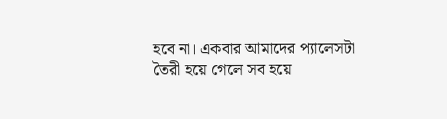হবে না। একবার আমাদের প্যালেসটা তৈরী হয়ে গেলে সব হয়ে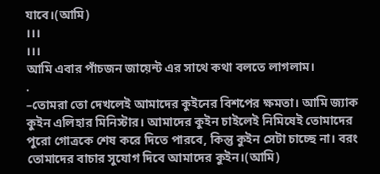যাবে।(আমি)
।।।
।।।
আমি এবার পাঁচজন জায়েন্ট এর সাথে কথা বলতে লাগলাম।
.
–তোমরা তো দেখলেই আমাদের কুইনের বিশপের ক্ষমতা। আমি জ্যাক কুইন এলিহার মিনিস্টার। আমাদের কুইন চাইলেই নিমিষেই তোমাদের পুরো গোত্রকে শেষ করে দিতে পারবে, কিন্তু কুইন সেটা চাচ্ছে না। বরং তোমাদের বাচার সুযোগ দিবে আমাদের কুইন।(আমি)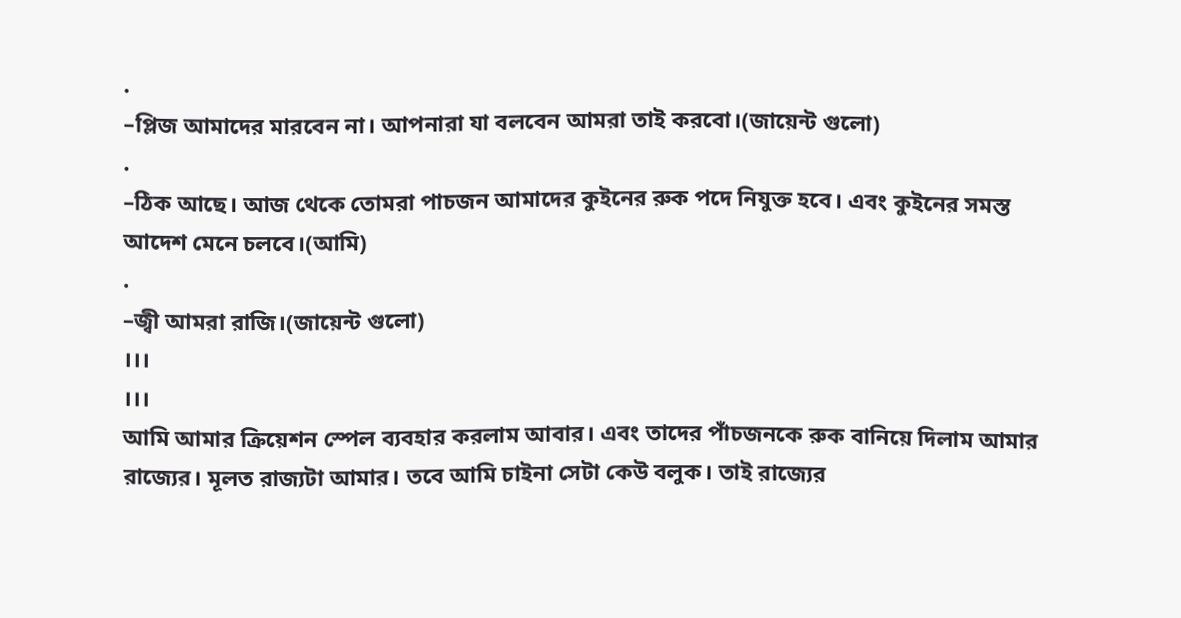.
–প্লিজ আমাদের মারবেন না। আপনারা যা বলবেন আমরা তাই করবো।(জায়েন্ট গুলো)
.
–ঠিক আছে। আজ থেকে তোমরা পাচজন আমাদের কুইনের রুক পদে নিযুক্ত হবে। এবং কুইনের সমস্ত আদেশ মেনে চলবে।(আমি)
.
–জ্বী আমরা রাজি।(জায়েন্ট গুলো)
।।।
।।।
আমি আমার ক্রিয়েশন স্পেল ব্যবহার করলাম আবার। এবং তাদের পাঁচজনকে রুক বানিয়ে দিলাম আমার রাজ্যের। মূলত রাজ্যটা আমার। তবে আমি চাইনা সেটা কেউ বলুক। তাই রাজ্যের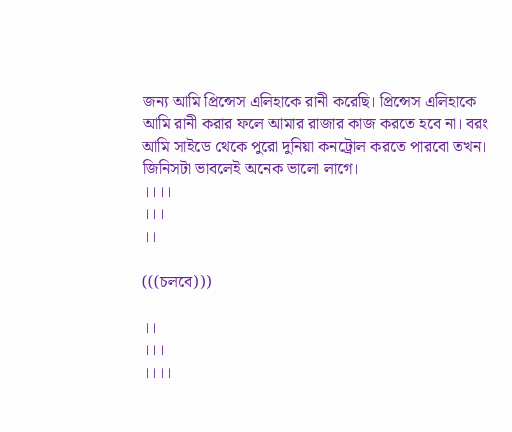জন্য আমি প্রিন্সেস এলিহাকে রানী করেছি। প্রিন্সেস এলিহাকে আমি রানী করার ফলে আমার রাজার কাজ করতে হবে না। বরং আমি সাইডে থেকে পুরো দুনিয়া কনট্রোল করতে পারবো তখন। জিনিসটা ভাবলেই অনেক ভালো লাগে।
।।।।
।।।
।।

(((চলবে)))

।।
।।।
।।।।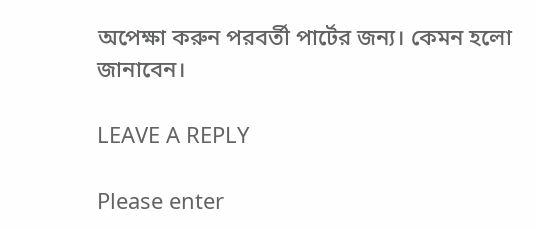অপেক্ষা করুন পরবর্তী পার্টের জন্য। কেমন হলো জানাবেন।

LEAVE A REPLY

Please enter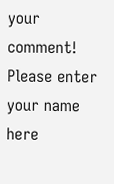your comment!
Please enter your name here